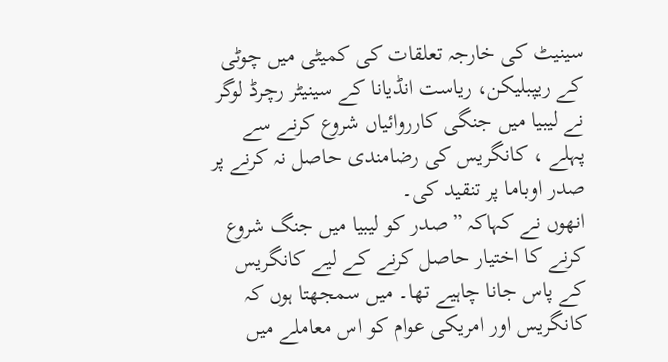سینیٹ کی خارجہ تعلقات کی کمیٹی میں چوٹی کے ریپبلیکن، ریاست انڈیانا کے سینیٹر رچرڈ لوگر نے لیبیا میں جنگی کارروائیاں شروع کرنے سے پہلے ، کانگریس کی رضامندی حاصل نہ کرنے پر صدر اوباما پر تنقید کی۔
انھوں نے کہاکہ ”صدر کو لیبیا میں جنگ شروع کرنے کا اختیار حاصل کرنے کے لیے کانگریس کے پاس جانا چاہیے تھا۔ میں سمجھتا ہوں کہ کانگریس اور امریکی عوام کو اس معاملے میں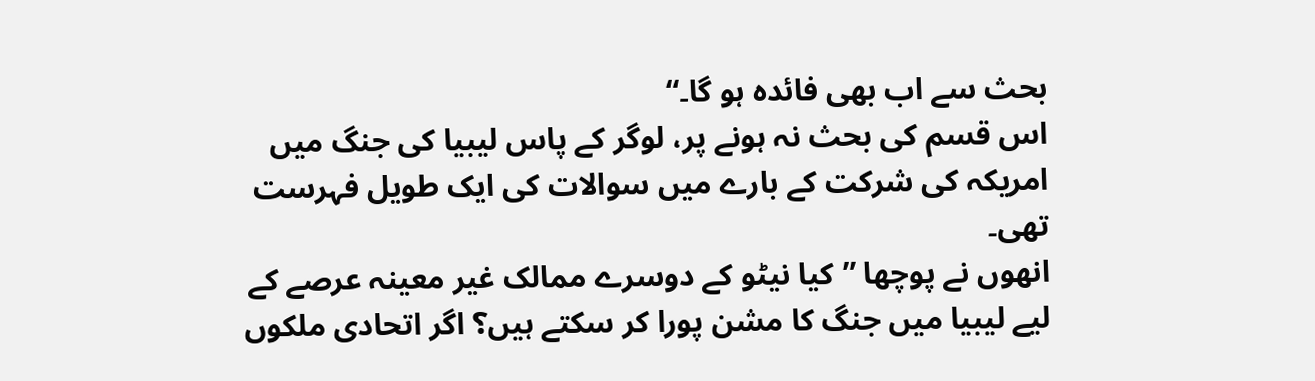بحث سے اب بھی فائدہ ہو گا۔“
اس قسم کی بحث نہ ہونے پر، لوگر کے پاس لیبیا کی جنگ میں امریکہ کی شرکت کے بارے میں سوالات کی ایک طویل فہرست تھی۔
انھوں نے پوچھا ”کیا نیٹو کے دوسرے ممالک غیر معینہ عرصے کے لیے لیبیا میں جنگ کا مشن پورا کر سکتے ہیں؟ اگر اتحادی ملکوں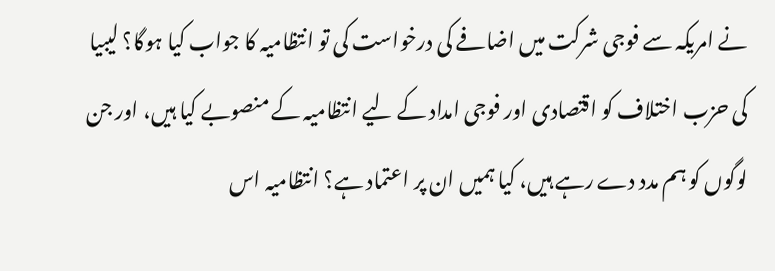نے امریکہ سے فوجی شرکت میں اضافے کی درخواست کی تو انتظامیہ کا جواب کیا ہوگا؟ لیبیا کی حزب اختلاف کو اقتصادی اور فوجی امداد کے لیے انتظامیہ کے منصوبے کیا ہیں، اور جن لوگوں کو ہم مدد دے رہے ہیں، کیا ہمیں ان پر اعتماد ہے؟ انتظامیہ اس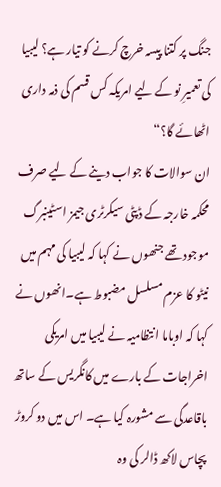جنگ پر کتنا پیسہ خرچ کرنے کو تیار ہے؟ لیبیا کی تعمیرِ نو کے لیے امریکہ کس قسم کی ذمہ داری اٹھائے گا؟“
ان سوالات کا جواب دینے کے لیے صرف محکمہ خارجہ کے ڈپٹی سیکرٹری جیمز اسٹینبرگ موجود تھے جنھوں نے کہا کہ لیبیا کی مہم میں نیٹو کا عزم مسلسل مضبوط ہے۔انھوں نے کہا کہ اوباما انتظامیہ نے لیبیا میں امریکی اخراجات کے بارے میں کانگریس کے ساتھ باقاعدگی سے مشورہ کیا ہے۔ اس میں دو کروڑ پچاس لاکھ ڈالر کی وہ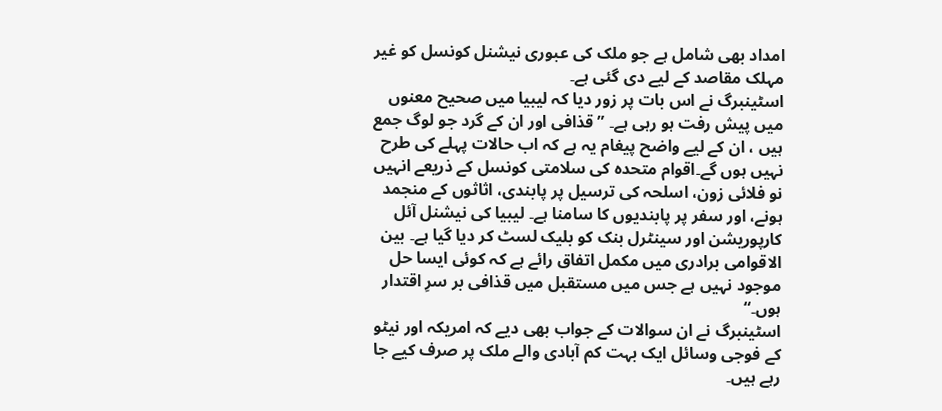امداد بھی شامل ہے جو ملک کی عبوری نیشنل کونسل کو غیر مہلک مقاصد کے لیے دی گئی ہے۔
اسٹینبرگ نے اس بات پر زور دیا کہ لیبیا میں صحیح معنوں میں پیش رفت ہو رہی ہے۔ ”قذافی اور ان کے گرد جو لوگ جمع ہیں ، ان کے لیے واضح پیغام یہ ہے کہ اب حالات پہلے کی طرح نہیں ہوں گے۔اقوام متحدہ کی سلامتی کونسل کے ذریعے انہیں نو فلائی زون، اسلحہ کی ترسیل پر پابندی، اثاثوں کے منجمد ہونے، اور سفر پر پابندیوں کا سامنا ہے۔ لیبیا کی نیشنل آئل کارپوریشن اور سینٹرل بنک کو بلیک لسٹ کر دیا گیا ہے۔ بین الاقوامی برادری میں مکمل اتفاق رائے ہے کہ کوئی ایسا حل موجود نہیں ہے جس میں مستقبل میں قذافی بر سرِ اقتدار ہوں۔“
اسٹینبرگ نے ان سوالات کے جواب بھی دیے کہ امریکہ اور نیٹو کے فوجی وسائل ایک بہت کم آبادی والے ملک پر صرف کیے جا رہے ہیں۔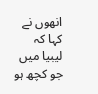انھوں نے کہا کہ لیبیا میں جو کچھ ہو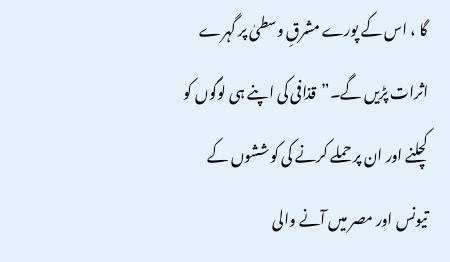گا ، اس کے پورے مشرقِ وسطیٰ پر گہرے اثرات پڑیں گے۔”قذافی کی اپنے ہی لوگوں کو کچلنے اور ان پر حملے کرنے کی کوششوں کے تیونس اور مصر میں آنے والی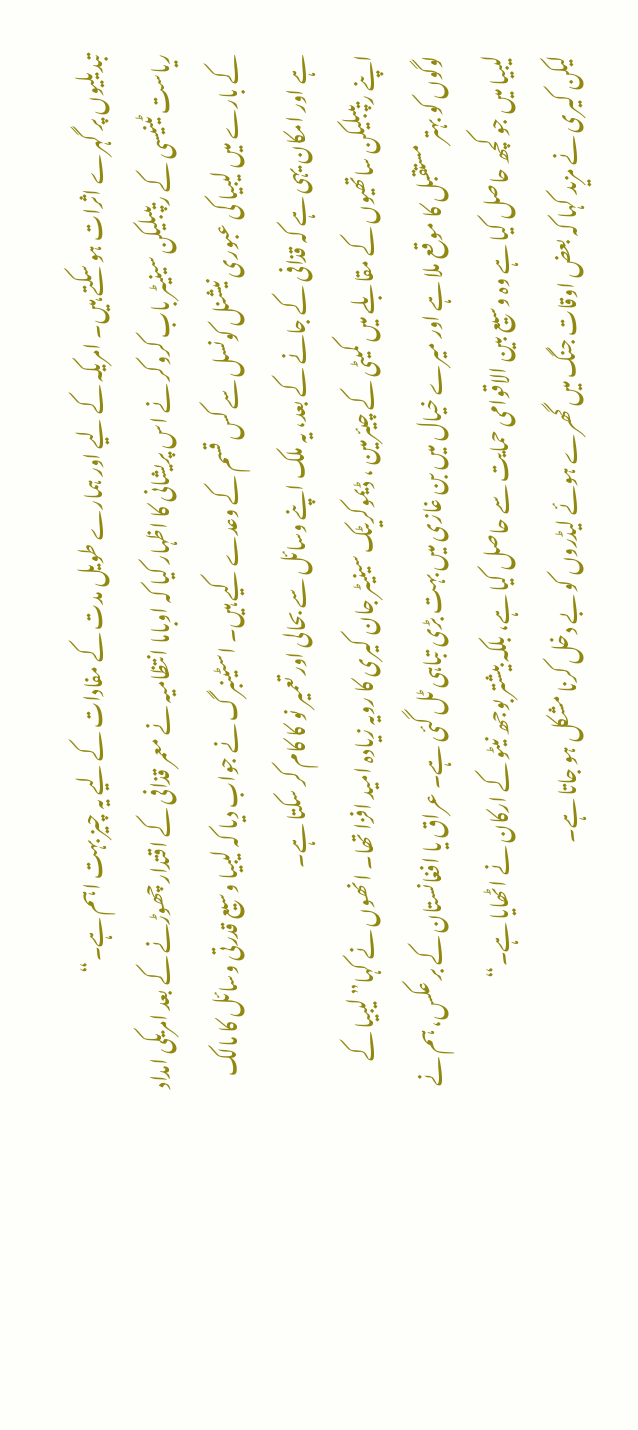تبدیلیوں پر گہرے اثرات ہو سکتے ہیں۔ امریکہ کے لیے اور ہمارے طویل مدت کے مفادات کے لیے یہ چیز بہت اہم ہے۔“
ریاست ٹینیسی کے ریپبلیکن سینیٹر باب کروکر نے اس پریشانی کا اظہار کیا کہ اوباما انتظامیہ نے معمر قذافی کے اقتدار چھوڑنے کے بعد امریکی امداد کے بارے میں لیبیا کی عبوری نیشنل کونسل سے کس قسم کے وعدے کیے ہیں۔ اسٹینبرگ نے جواب دیا کہ لیبیا وسیع قدرتی وسائل کا مالک ہے اور امکان یہی ہے کہ قذافی کے جانے کے بعد، یہ ملک اپنے وسائل سے بحالی اور تعمیر نو کا کام کر سکتا ہے۔
اپنے ریپبلیکن ساتھیوں کے مقابلے میں کمیٹی کے چیئرمین ، ڈیموکریٹک سینیٹر جان کیری کا رویہ زیادہ امید افزا تھا۔ انھوں نے کہا”لیبیا کے لوگوں کو بہتر مستقبل کا موقع ملا ہے اور میرے خیال میں بن غازی میں بہت بڑی تباہی ٹل گئی ہے۔ عراق یا افغانستان کے بر عکس، ہم نے لیبیا میں جو کچھ حاصل کیا ہے وہ وسیع بین الاقوامی حمایت سے حاصل کیا ہے، بلکہ بیشتر بوجھ نیٹو کے ارکان نے اٹھایا ہے۔“
لیکن کیری نے مزید کہا کہ بعض اوقات جنگ میں گھرے ہوئے لیڈروں کو بے دخل کرنا مشکل ہو جاتا ہے۔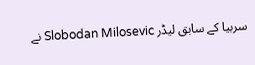سربیا کے سابق لیڈر Slobodan Milosevic نے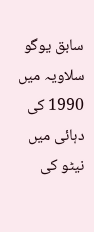سابق یوگو سلاویہ میں 1990 کی دہائی میں نیٹو کی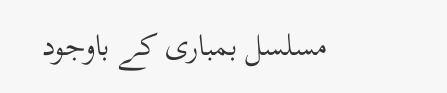مسلسل بمباری کے باوجود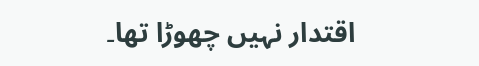اقتدار نہیں چھوڑا تھا۔